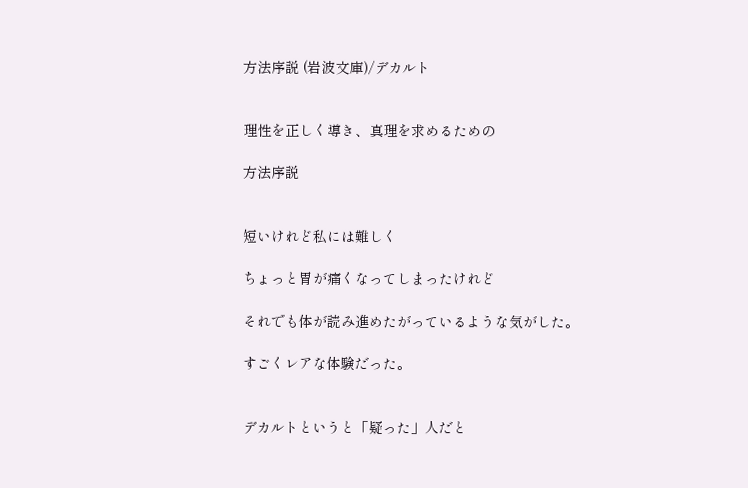方法序説 (岩波文庫)/デカルト


理性を正しく導き、真理を求めるための

方法序説


短いけれど私には難しく

ちょっと胃が痛くなってしまったけれど

それでも体が読み進めたがっているような気がした。

すごくレアな体験だった。


デカルトというと「疑った」人だと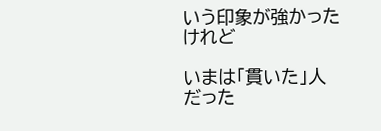いう印象が強かったけれど

いまは「貫いた」人だった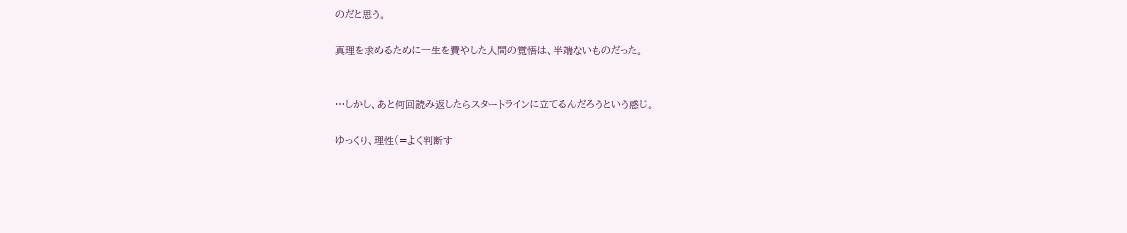のだと思う。

真理を求めるために一生を費やした人間の覚悟は、半端ないものだった。


…しかし、あと何回読み返したらスタートラインに立てるんだろうという感じ。

ゆっくり、理性(=よく判断す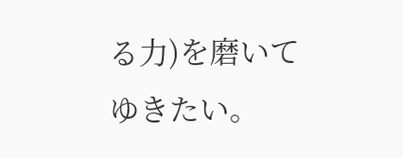る力)を磨いてゆきたい。